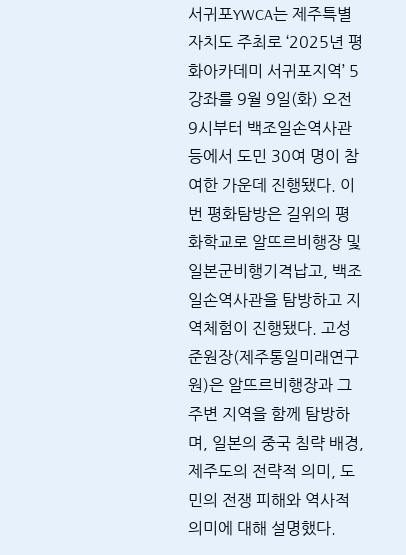서귀포YWCA는 제주특별자치도 주최로 ‘2025년 평화아카데미 서귀포지역’ 5강좌를 9월 9일(화) 오전 9시부터 백조일손역사관 등에서 도민 30여 명이 참여한 가운데 진행됐다. 이번 평화탐방은 길위의 평화학교로 알뜨르비행장 및 일본군비행기격납고, 백조일손역사관을 탐방하고 지역체험이 진행됐다. 고성준원장(제주통일미래연구원)은 알뜨르비행장과 그 주변 지역을 함께 탐방하며, 일본의 중국 침략 배경, 제주도의 전략적 의미, 도민의 전쟁 피해와 역사적 의미에 대해 설명했다.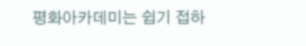평화아카데미는 쉽기 접하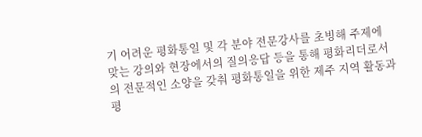기 어려운 평화통일 및 각 분야 전문강사를 초빙해 주제에 맞는 강의와 현장에서의 질의응답 등을 통해 평화리더로서의 전문적인 소양을 갖춰 평화통일을 위한 제주 지역 활동과 평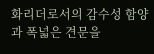화리더로서의 감수성 함양과 폭넓은 견문을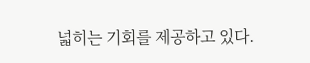넓히는 기회를 제공하고 있다.